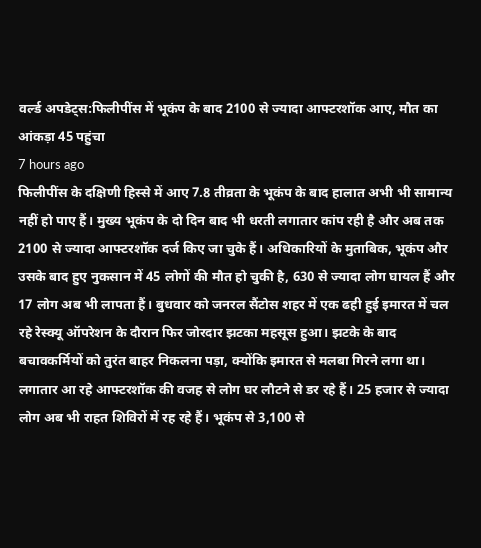वर्ल्ड अपडेट्स:फिलीपींस में भूकंप के बाद 2100 से ज्यादा आफ्टरशॉक आए, मौत का आंकड़ा 45 पहुंचा
7 hours ago
फिलीपींस के दक्षिणी हिस्से में आए 7.8 तीव्रता के भूकंप के बाद हालात अभी भी सामान्य नहीं हो पाए हैं। मुख्य भूकंप के दो दिन बाद भी धरती लगातार कांप रही है और अब तक 2100 से ज्यादा आफ्टरशॉक दर्ज किए जा चुके हैं। अधिकारियों के मुताबिक, भूकंप और उसके बाद हुए नुकसान में 45 लोगों की मौत हो चुकी है, 630 से ज्यादा लोग घायल हैं और 17 लोग अब भी लापता हैं। बुधवार को जनरल सैंटोस शहर में एक ढही हुई इमारत में चल रहे रेस्क्यू ऑपरेशन के दौरान फिर जोरदार झटका महसूस हुआ। झटके के बाद बचावकर्मियों को तुरंत बाहर निकलना पड़ा, क्योंकि इमारत से मलबा गिरने लगा था। लगातार आ रहे आफ्टरशॉक की वजह से लोग घर लौटने से डर रहे हैं। 25 हजार से ज्यादा लोग अब भी राहत शिविरों में रह रहे हैं। भूकंप से 3,100 से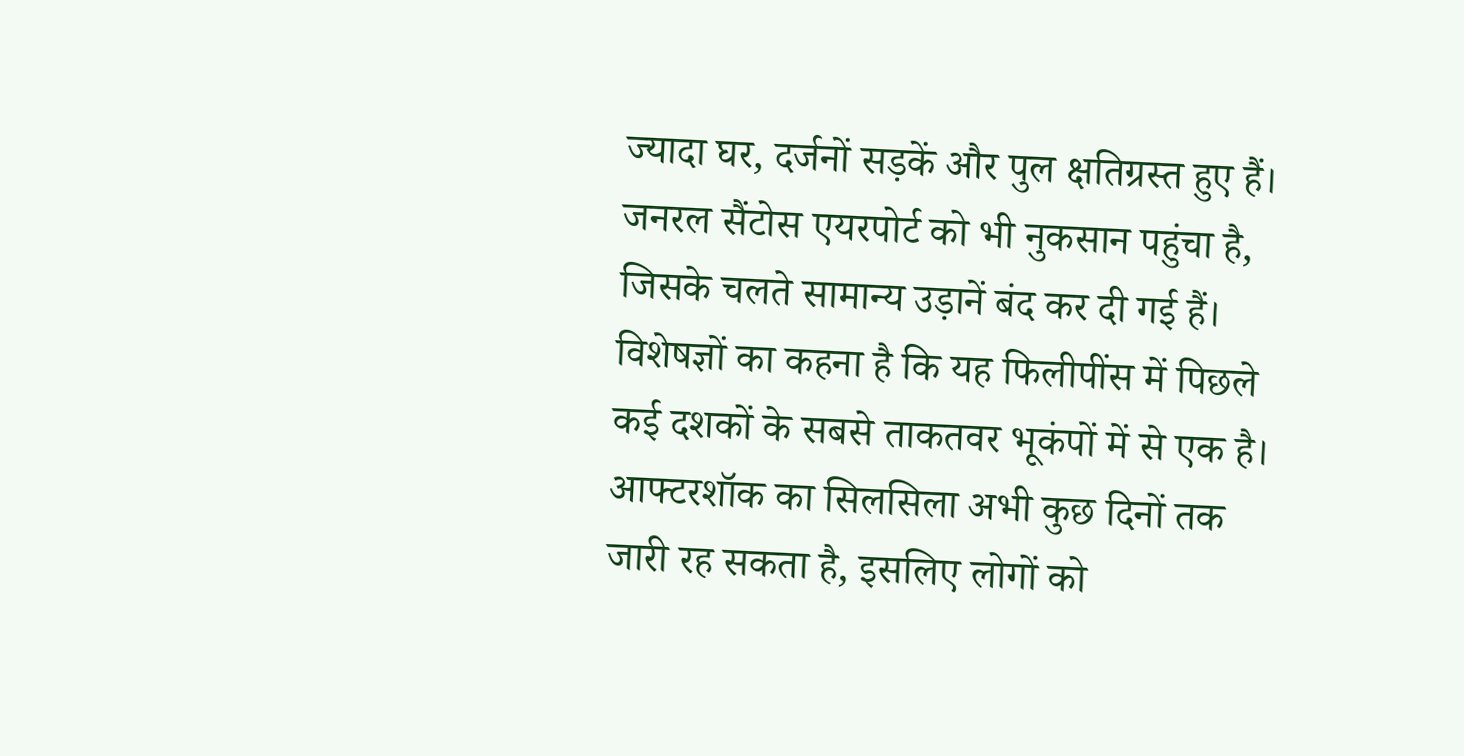ज्यादा घर, दर्जनों सड़कें और पुल क्षतिग्रस्त हुए हैं। जनरल सैंटोस एयरपोर्ट को भी नुकसान पहुंचा है, जिसके चलते सामान्य उड़ानें बंद कर दी गई हैं। विशेषज्ञों का कहना है कि यह फिलीपींस में पिछले कई दशकों के सबसे ताकतवर भूकंपों में से एक है। आफ्टरशॉक का सिलसिला अभी कुछ दिनों तक जारी रह सकता है, इसलिए लोगों को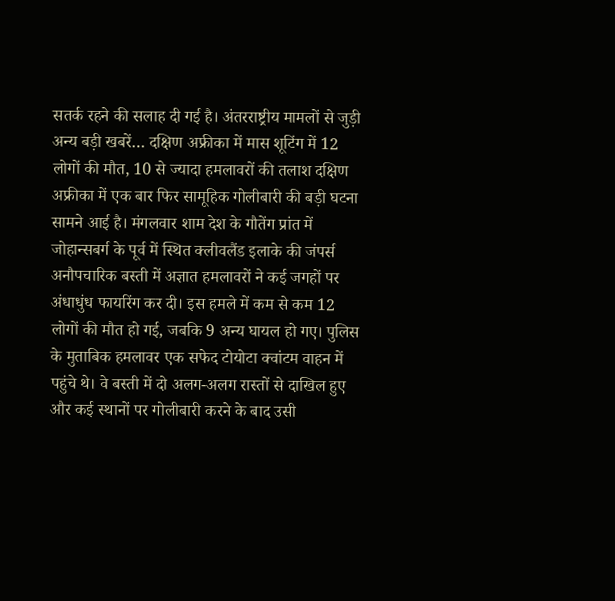सतर्क रहने की सलाह दी गई है। अंतरराष्ट्रीय मामलों से जुड़ी अन्य बड़ी खबरें… दक्षिण अफ्रीका में मास शूटिंग में 12 लोगों की मौत, 10 से ज्यादा हमलावरों की तलाश दक्षिण अफ्रीका में एक बार फिर सामूहिक गोलीबारी की बड़ी घटना सामने आई है। मंगलवार शाम देश के गौतेंग प्रांत में जोहान्सबर्ग के पूर्व में स्थित क्लीवलैंड इलाके की जंपर्स अनौपचारिक बस्ती में अज्ञात हमलावरों ने कई जगहों पर अंधाधुंध फायरिंग कर दी। इस हमले में कम से कम 12 लोगों की मौत हो गई, जबकि 9 अन्य घायल हो गए। पुलिस के मुताबिक हमलावर एक सफेद टोयोटा क्वांटम वाहन में पहुंचे थे। वे बस्ती में दो अलग-अलग रास्तों से दाखिल हुए और कई स्थानों पर गोलीबारी करने के बाद उसी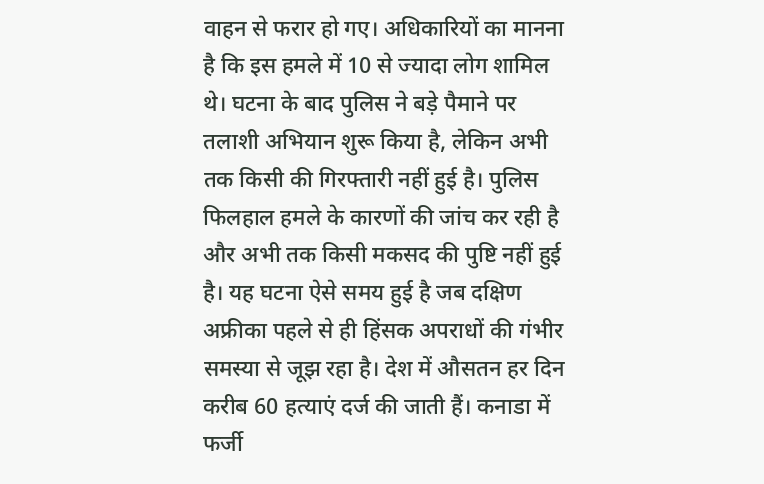वाहन से फरार हो गए। अधिकारियों का मानना है कि इस हमले में 10 से ज्यादा लोग शामिल थे। घटना के बाद पुलिस ने बड़े पैमाने पर तलाशी अभियान शुरू किया है, लेकिन अभी तक किसी की गिरफ्तारी नहीं हुई है। पुलिस फिलहाल हमले के कारणों की जांच कर रही है और अभी तक किसी मकसद की पुष्टि नहीं हुई है। यह घटना ऐसे समय हुई है जब दक्षिण अफ्रीका पहले से ही हिंसक अपराधों की गंभीर समस्या से जूझ रहा है। देश में औसतन हर दिन करीब 60 हत्याएं दर्ज की जाती हैं। कनाडा में फर्जी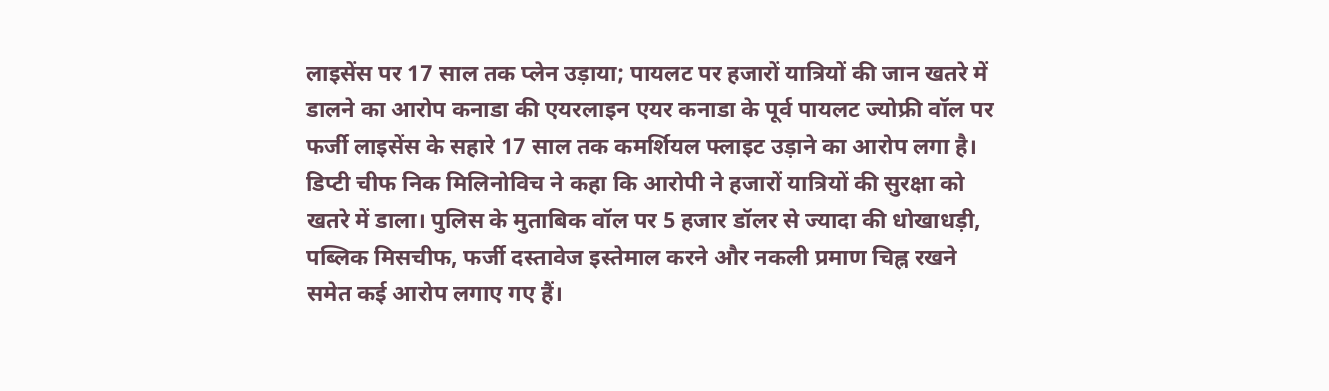लाइसेंस पर 17 साल तक प्लेन उड़ाया; पायलट पर हजारों यात्रियों की जान खतरे में डालने का आरोप कनाडा की एयरलाइन एयर कनाडा के पूर्व पायलट ज्योफ्री वॉल पर फर्जी लाइसेंस के सहारे 17 साल तक कमर्शियल फ्लाइट उड़ाने का आरोप लगा है। डिप्टी चीफ निक मिलिनोविच ने कहा कि आरोपी ने हजारों यात्रियों की सुरक्षा को खतरे में डाला। पुलिस के मुताबिक वॉल पर 5 हजार डॉलर से ज्यादा की धोखाधड़ी, पब्लिक मिसचीफ, फर्जी दस्तावेज इस्तेमाल करने और नकली प्रमाण चिह्न रखने समेत कई आरोप लगाए गए हैं।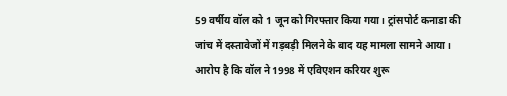59 वर्षीय वॉल को 1 जून को गिरफ्तार किया गया। ट्रांसपोर्ट कनाडा की जांच में दस्तावेजों में गड़बड़ी मिलने के बाद यह मामला सामने आया। आरोप है कि वॉल ने 1998 में एविएशन करियर शुरू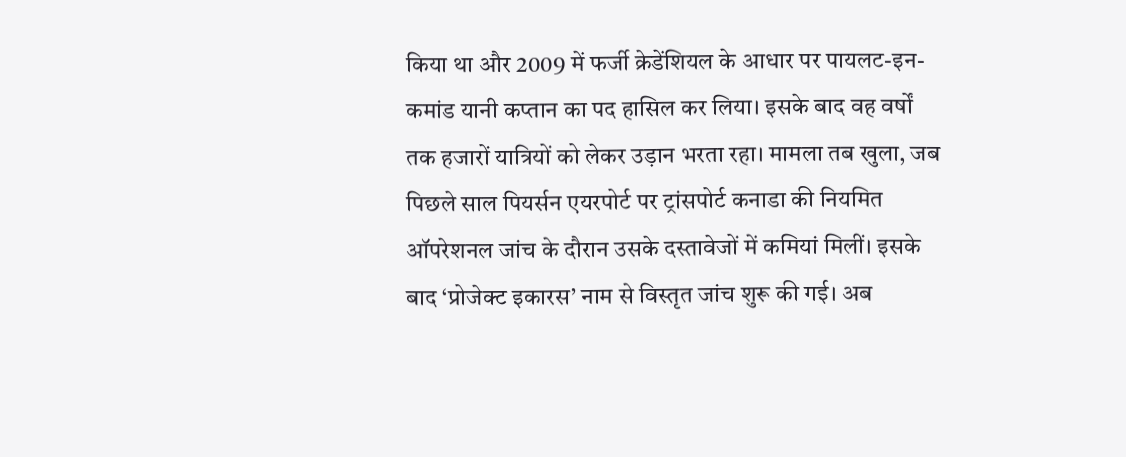किया था और 2009 में फर्जी क्रेडेंशियल के आधार पर पायलट-इन-कमांड यानी कप्तान का पद हासिल कर लिया। इसके बाद वह वर्षों तक हजारों यात्रियों को लेकर उड़ान भरता रहा। मामला तब खुला, जब पिछले साल पियर्सन एयरपोर्ट पर ट्रांसपोर्ट कनाडा की नियमित ऑपरेशनल जांच के दौरान उसके दस्तावेजों में कमियां मिलीं। इसके बाद ‘प्रोजेक्ट इकारस’ नाम से विस्तृत जांच शुरू की गई। अब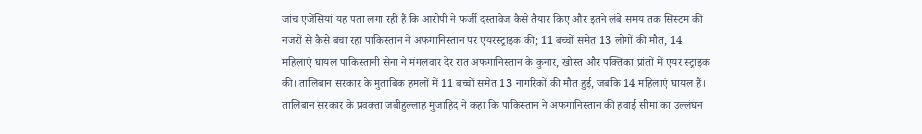जांच एजेंसियां यह पता लगा रही हैं कि आरोपी ने फर्जी दस्तावेज कैसे तैयार किए और इतने लंबे समय तक सिस्टम की नजरों से कैसे बचा रहा पाकिस्तान ने अफगानिस्तान पर एयरस्ट्राइक की; 11 बच्चों समेत 13 लोगों की मौत, 14 महिलाएं घायल पाकिस्तानी सेना ने मंगलवार देर रात अफगानिस्तान के कुनार, खोस्त और पक्तिका प्रांतों में एयर स्ट्राइक की। तालिबान सरकार के मुताबिक हमलों में 11 बच्चों समेत 13 नागरिकों की मौत हुई, जबकि 14 महिलाएं घायल हैं। तालिबान सरकार के प्रवक्ता जबीहुल्लाह मुजाहिद ने कहा कि पाकिस्तान ने अफगानिस्तान की हवाई सीमा का उल्लंघन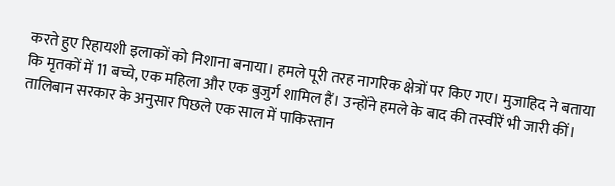करते हुए रिहायशी इलाकों को निशाना बनाया। हमले पूरी तरह नागरिक क्षेत्रों पर किए गए। मुजाहिद ने बताया कि मृतकों में 11 बच्चे, एक महिला और एक बुजुर्ग शामिल हैं। उन्होंने हमले के बाद की तस्वीरें भी जारी कीं। तालिबान सरकार के अनुसार पिछले एक साल में पाकिस्तान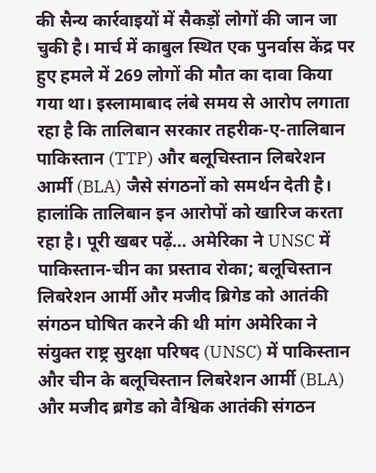की सैन्य कार्रवाइयों में सैकड़ों लोगों की जान जा चुकी है। मार्च में काबुल स्थित एक पुनर्वास केंद्र पर हुए हमले में 269 लोगों की मौत का दावा किया गया था। इस्लामाबाद लंबे समय से आरोप लगाता रहा है कि तालिबान सरकार तहरीक-ए-तालिबान पाकिस्तान (TTP) और बलूचिस्तान लिबरेशन आर्मी (BLA) जैसे संगठनों को समर्थन देती है। हालांकि तालिबान इन आरोपों को खारिज करता रहा है। पूरी खबर पढ़ें… अमेरिका ने UNSC में पाकिस्तान-चीन का प्रस्ताव रोका; बलूचिस्तान लिबरेशन आर्मी और मजीद ब्रिगेड को आतंकी संगठन घोषित करने की थी मांग अमेरिका ने संयुक्त राष्ट्र सुरक्षा परिषद (UNSC) में पाकिस्तान और चीन के बलूचिस्तान लिबरेशन आर्मी (BLA) और मजीद ब्रगेड को वैश्विक आतंकी संगठन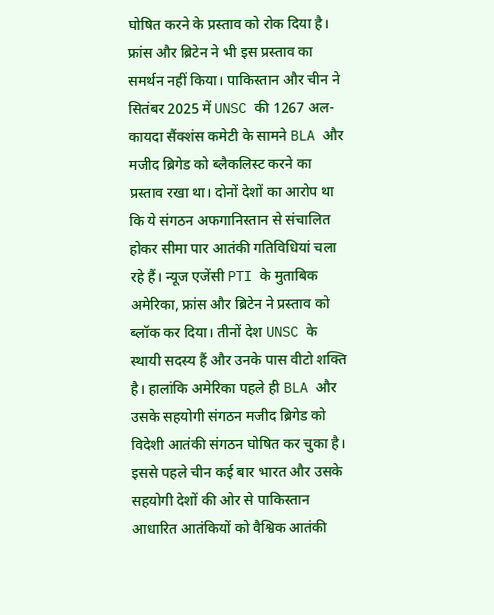घोषित करने के प्रस्ताव को रोक दिया है। फ्रांस और ब्रिटेन ने भी इस प्रस्ताव का समर्थन नहीं किया। पाकिस्तान और चीन ने सितंबर 2025 में UNSC की 1267 अल-कायदा सैंक्शंस कमेटी के सामने BLA और मजीद ब्रिगेड को ब्लैकलिस्ट करने का प्रस्ताव रखा था। दोनों देशों का आरोप था कि ये संगठन अफगानिस्तान से संचालित होकर सीमा पार आतंकी गतिविधियां चला रहे हैं। न्यूज एजेंसी PTI के मुताबिक अमेरिका, फ्रांस और ब्रिटेन ने प्रस्ताव को ब्लॉक कर दिया। तीनों देश UNSC के स्थायी सदस्य हैं और उनके पास वीटो शक्ति है। हालांकि अमेरिका पहले ही BLA और उसके सहयोगी संगठन मजीद ब्रिगेड को विदेशी आतंकी संगठन घोषित कर चुका है। इससे पहले चीन कई बार भारत और उसके सहयोगी देशों की ओर से पाकिस्तान आधारित आतंकियों को वैश्विक आतंकी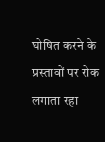घोषित करने के प्रस्तावों पर रोक लगाता रहा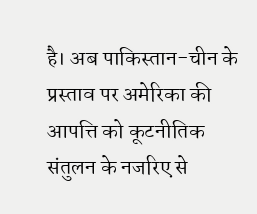है। अब पाकिस्तान-चीन के प्रस्ताव पर अमेरिका की आपत्ति को कूटनीतिक संतुलन के नजरिए से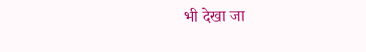भी देखा जा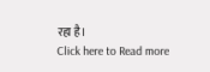रहा है।
Click here to Read more